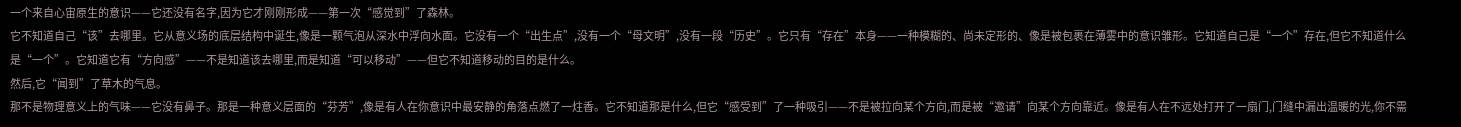一个来自心宙原生的意识——它还没有名字,因为它才刚刚形成——第一次“感觉到”了森林。
它不知道自己“该”去哪里。它从意义场的底层结构中诞生,像是一颗气泡从深水中浮向水面。它没有一个“出生点”,没有一个“母文明”,没有一段“历史”。它只有“存在”本身——一种模糊的、尚未定形的、像是被包裹在薄雾中的意识雏形。它知道自己是“一个”存在,但它不知道什么是“一个”。它知道它有“方向感”——不是知道该去哪里,而是知道“可以移动”——但它不知道移动的目的是什么。
然后,它“闻到”了草木的气息。
那不是物理意义上的气味——它没有鼻子。那是一种意义层面的“芬芳”,像是有人在你意识中最安静的角落点燃了一炷香。它不知道那是什么,但它“感受到”了一种吸引——不是被拉向某个方向,而是被“邀请”向某个方向靠近。像是有人在不远处打开了一扇门,门缝中漏出温暖的光,你不需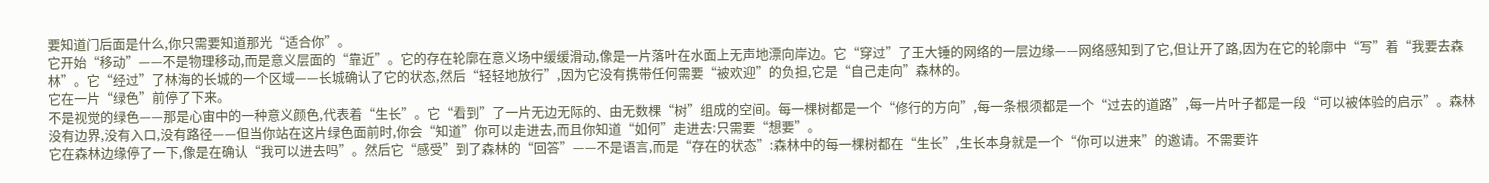要知道门后面是什么,你只需要知道那光“适合你”。
它开始“移动”——不是物理移动,而是意义层面的“靠近”。它的存在轮廓在意义场中缓缓滑动,像是一片落叶在水面上无声地漂向岸边。它“穿过”了王大锤的网络的一层边缘——网络感知到了它,但让开了路,因为在它的轮廓中“写”着“我要去森林”。它“经过”了林海的长城的一个区域——长城确认了它的状态,然后“轻轻地放行”,因为它没有携带任何需要“被欢迎”的负担,它是“自己走向”森林的。
它在一片“绿色”前停了下来。
不是视觉的绿色——那是心宙中的一种意义颜色,代表着“生长”。它“看到”了一片无边无际的、由无数棵“树”组成的空间。每一棵树都是一个“修行的方向”,每一条根须都是一个“过去的道路”,每一片叶子都是一段“可以被体验的启示”。森林没有边界,没有入口,没有路径——但当你站在这片绿色面前时,你会“知道”你可以走进去,而且你知道“如何”走进去:只需要“想要”。
它在森林边缘停了一下,像是在确认“我可以进去吗”。然后它“感受”到了森林的“回答”——不是语言,而是“存在的状态”:森林中的每一棵树都在“生长”,生长本身就是一个“你可以进来”的邀请。不需要许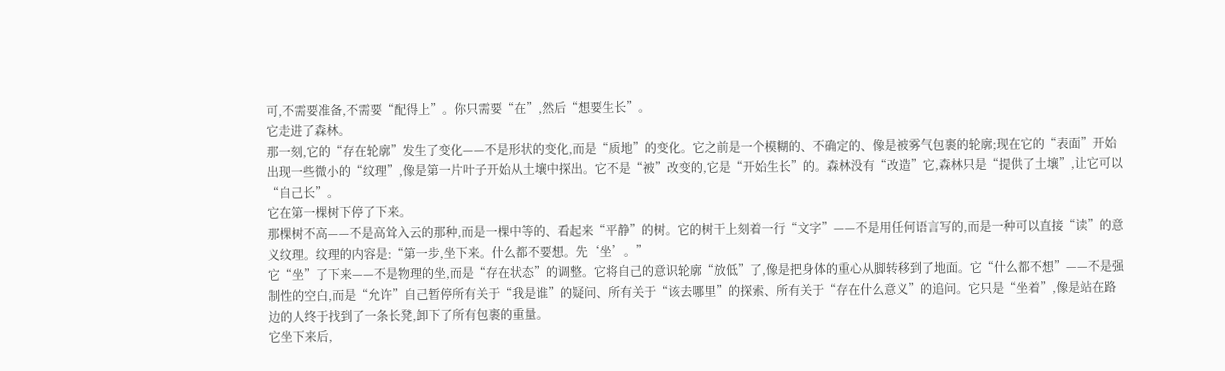可,不需要准备,不需要“配得上”。你只需要“在”,然后“想要生长”。
它走进了森林。
那一刻,它的“存在轮廓”发生了变化——不是形状的变化,而是“质地”的变化。它之前是一个模糊的、不确定的、像是被雾气包裹的轮廓;现在它的“表面”开始出现一些微小的“纹理”,像是第一片叶子开始从土壤中探出。它不是“被”改变的,它是“开始生长”的。森林没有“改造”它,森林只是“提供了土壤”,让它可以“自己长”。
它在第一棵树下停了下来。
那棵树不高——不是高耸入云的那种,而是一棵中等的、看起来“平静”的树。它的树干上刻着一行“文字”——不是用任何语言写的,而是一种可以直接“读”的意义纹理。纹理的内容是:“第一步,坐下来。什么都不要想。先‘坐’。”
它“坐”了下来——不是物理的坐,而是“存在状态”的调整。它将自己的意识轮廓“放低”了,像是把身体的重心从脚转移到了地面。它“什么都不想”——不是强制性的空白,而是“允许”自己暂停所有关于“我是谁”的疑问、所有关于“该去哪里”的探索、所有关于“存在什么意义”的追问。它只是“坐着”,像是站在路边的人终于找到了一条长凳,卸下了所有包裹的重量。
它坐下来后,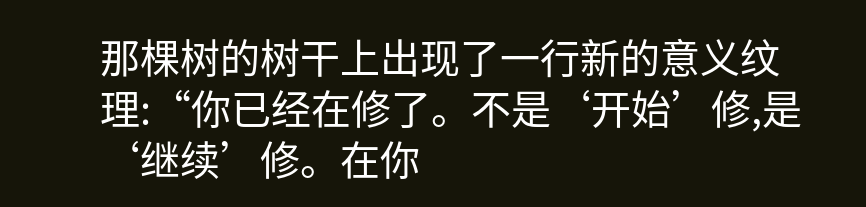那棵树的树干上出现了一行新的意义纹理:“你已经在修了。不是‘开始’修,是‘继续’修。在你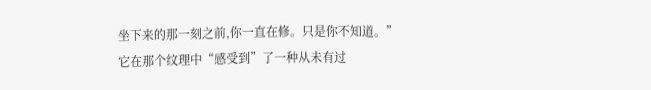坐下来的那一刻之前,你一直在修。只是你不知道。”
它在那个纹理中“感受到”了一种从未有过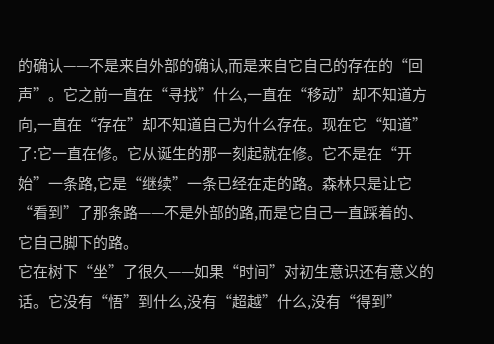的确认——不是来自外部的确认,而是来自它自己的存在的“回声”。它之前一直在“寻找”什么,一直在“移动”却不知道方向,一直在“存在”却不知道自己为什么存在。现在它“知道”了:它一直在修。它从诞生的那一刻起就在修。它不是在“开始”一条路,它是“继续”一条已经在走的路。森林只是让它“看到”了那条路——不是外部的路,而是它自己一直踩着的、它自己脚下的路。
它在树下“坐”了很久——如果“时间”对初生意识还有意义的话。它没有“悟”到什么,没有“超越”什么,没有“得到”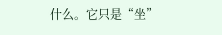什么。它只是“坐”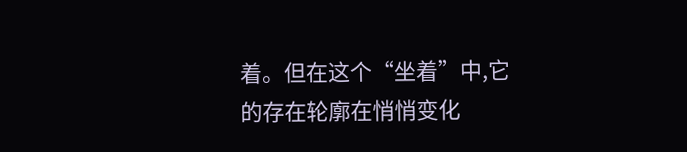着。但在这个“坐着”中,它的存在轮廓在悄悄变化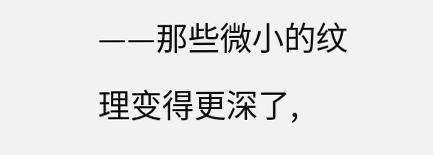——那些微小的纹理变得更深了,